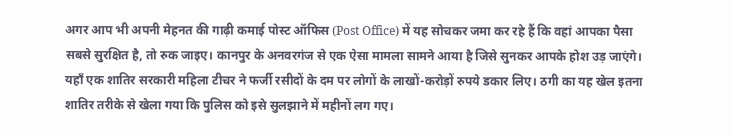अगर आप भी अपनी मेहनत की गाढ़ी कमाई पोस्ट ऑफिस (Post Office) में यह सोचकर जमा कर रहे हैं कि वहां आपका पैसा सबसे सुरक्षित है, तो रुक जाइए। कानपुर के अनवरगंज से एक ऐसा मामला सामने आया है जिसे सुनकर आपके होश उड़ जाएंगे। यहाँ एक शातिर सरकारी महिला टीचर ने फर्जी रसीदों के दम पर लोगों के लाखों-करोड़ों रुपये डकार लिए। ठगी का यह खेल इतना शातिर तरीके से खेला गया कि पुलिस को इसे सुलझाने में महीनों लग गए।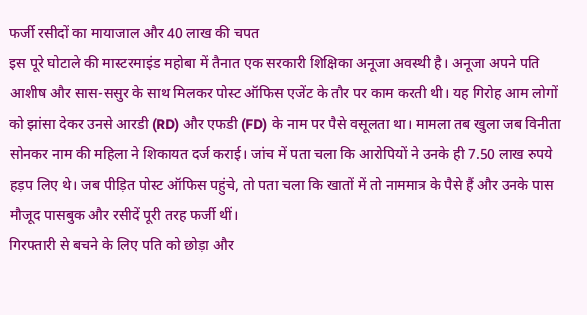फर्जी रसीदों का मायाजाल और 40 लाख की चपत
इस पूरे घोटाले की मास्टरमाइंड महोबा में तैनात एक सरकारी शिक्षिका अनूजा अवस्थी है। अनूजा अपने पति आशीष और सास-ससुर के साथ मिलकर पोस्ट ऑफिस एजेंट के तौर पर काम करती थी। यह गिरोह आम लोगों को झांसा देकर उनसे आरडी (RD) और एफडी (FD) के नाम पर पैसे वसूलता था। मामला तब खुला जब विनीता सोनकर नाम की महिला ने शिकायत दर्ज कराई। जांच में पता चला कि आरोपियों ने उनके ही 7.50 लाख रुपये हड़प लिए थे। जब पीड़ित पोस्ट ऑफिस पहुंचे, तो पता चला कि खातों में तो नाममात्र के पैसे हैं और उनके पास मौजूद पासबुक और रसीदें पूरी तरह फर्जी थीं।
गिरफ्तारी से बचने के लिए पति को छोड़ा और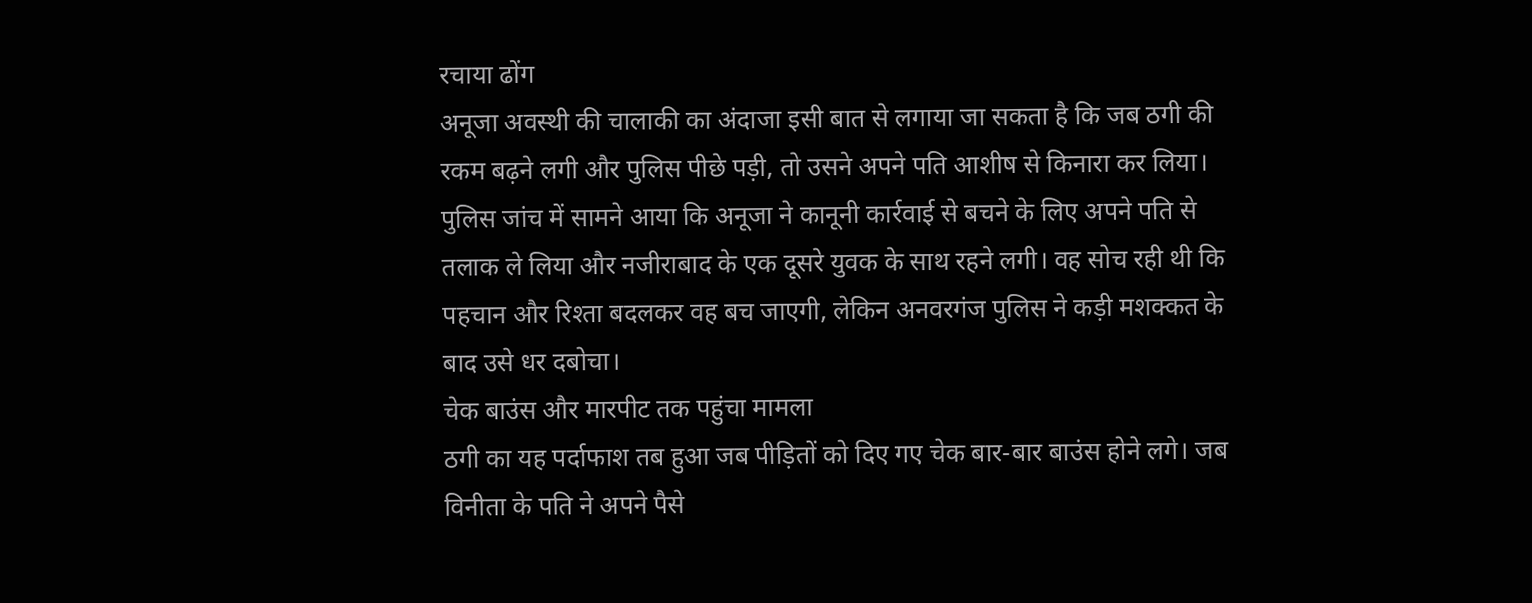रचाया ढोंग
अनूजा अवस्थी की चालाकी का अंदाजा इसी बात से लगाया जा सकता है कि जब ठगी की रकम बढ़ने लगी और पुलिस पीछे पड़ी, तो उसने अपने पति आशीष से किनारा कर लिया। पुलिस जांच में सामने आया कि अनूजा ने कानूनी कार्रवाई से बचने के लिए अपने पति से तलाक ले लिया और नजीराबाद के एक दूसरे युवक के साथ रहने लगी। वह सोच रही थी कि पहचान और रिश्ता बदलकर वह बच जाएगी, लेकिन अनवरगंज पुलिस ने कड़ी मशक्कत के बाद उसे धर दबोचा।
चेक बाउंस और मारपीट तक पहुंचा मामला
ठगी का यह पर्दाफाश तब हुआ जब पीड़ितों को दिए गए चेक बार-बार बाउंस होने लगे। जब विनीता के पति ने अपने पैसे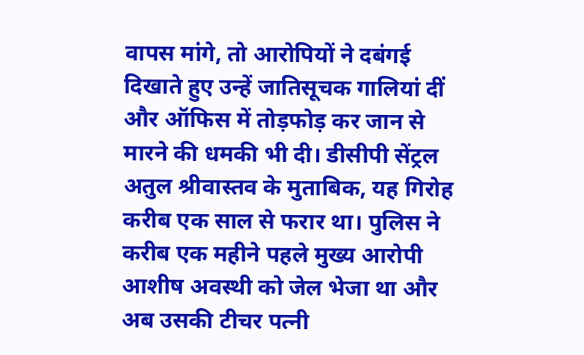वापस मांगे, तो आरोपियों ने दबंगई दिखाते हुए उन्हें जातिसूचक गालियां दीं और ऑफिस में तोड़फोड़ कर जान से मारने की धमकी भी दी। डीसीपी सेंट्रल अतुल श्रीवास्तव के मुताबिक, यह गिरोह करीब एक साल से फरार था। पुलिस ने करीब एक महीने पहले मुख्य आरोपी आशीष अवस्थी को जेल भेजा था और अब उसकी टीचर पत्नी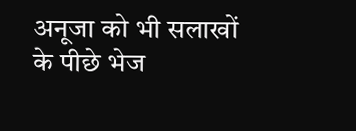अनूजा को भी सलाखों के पीछे भेज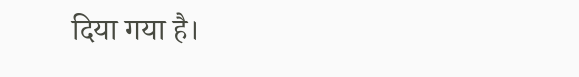दिया गया है।